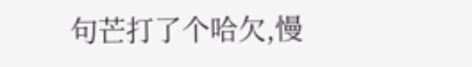句芒打了个哈欠,慢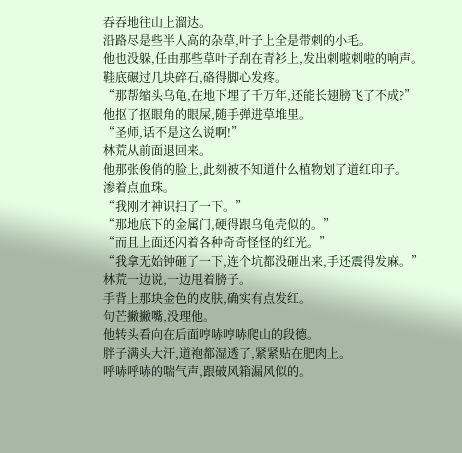吞吞地往山上溜达。
沿路尽是些半人高的杂草,叶子上全是带刺的小毛。
他也没躲,任由那些草叶子刮在青衫上,发出刺啦刺啦的响声。
鞋底碾过几块碎石,硌得脚心发疼。
“那帮缩头乌龟,在地下埋了千万年,还能长翅膀飞了不成?”
他抠了抠眼角的眼屎,随手弹进草堆里。
“圣师,话不是这么说啊!”
林荒从前面退回来。
他那张俊俏的脸上,此刻被不知道什么植物划了道红印子。
渗着点血珠。
“我刚才神识扫了一下。”
“那地底下的金属门,硬得跟乌龟壳似的。”
“而且上面还闪着各种奇奇怪怪的红光。”
“我拿无始钟砸了一下,连个坑都没砸出来,手还震得发麻。”
林荒一边说,一边甩着膀子。
手背上那块金色的皮肤,确实有点发红。
句芒撇撇嘴,没理他。
他转头看向在后面哼哧哼哧爬山的段德。
胖子满头大汗,道袍都湿透了,紧紧贴在肥肉上。
呼哧呼哧的喘气声,跟破风箱漏风似的。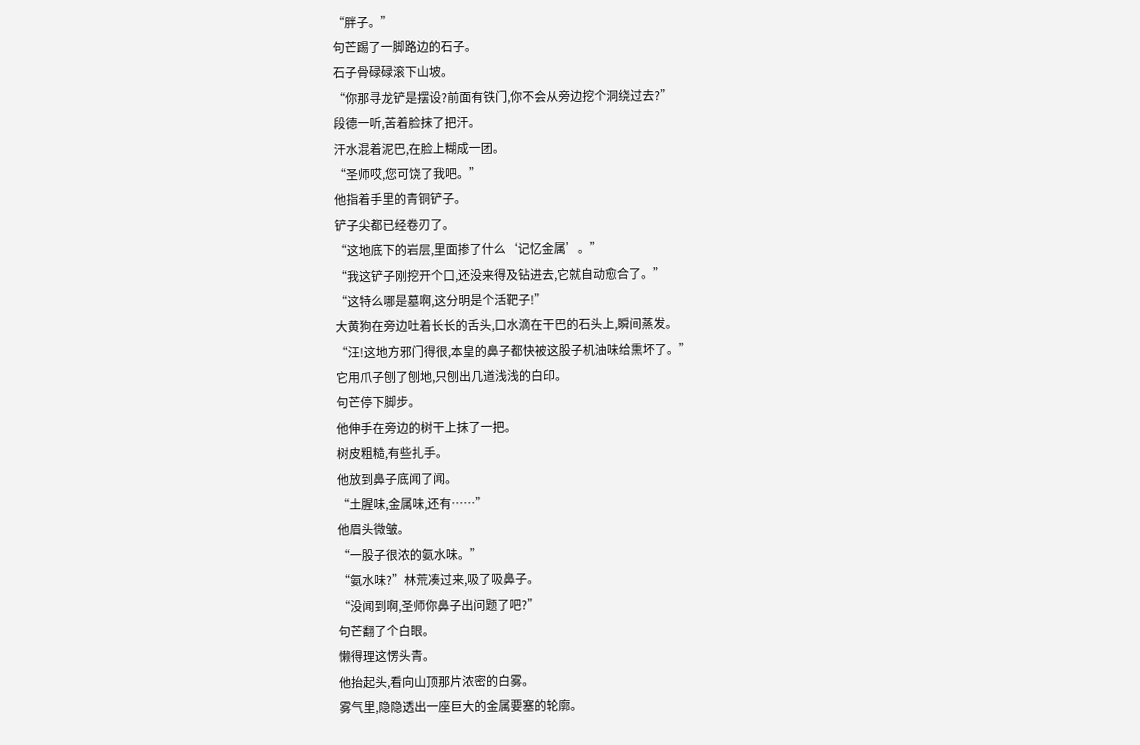“胖子。”
句芒踢了一脚路边的石子。
石子骨碌碌滚下山坡。
“你那寻龙铲是摆设?前面有铁门,你不会从旁边挖个洞绕过去?”
段德一听,苦着脸抹了把汗。
汗水混着泥巴,在脸上糊成一团。
“圣师哎,您可饶了我吧。”
他指着手里的青铜铲子。
铲子尖都已经卷刃了。
“这地底下的岩层,里面掺了什么‘记忆金属’。”
“我这铲子刚挖开个口,还没来得及钻进去,它就自动愈合了。”
“这特么哪是墓啊,这分明是个活靶子!”
大黄狗在旁边吐着长长的舌头,口水滴在干巴的石头上,瞬间蒸发。
“汪!这地方邪门得很,本皇的鼻子都快被这股子机油味给熏坏了。”
它用爪子刨了刨地,只刨出几道浅浅的白印。
句芒停下脚步。
他伸手在旁边的树干上抹了一把。
树皮粗糙,有些扎手。
他放到鼻子底闻了闻。
“土腥味,金属味,还有……”
他眉头微皱。
“一股子很浓的氨水味。”
“氨水味?”林荒凑过来,吸了吸鼻子。
“没闻到啊,圣师你鼻子出问题了吧?”
句芒翻了个白眼。
懒得理这愣头青。
他抬起头,看向山顶那片浓密的白雾。
雾气里,隐隐透出一座巨大的金属要塞的轮廓。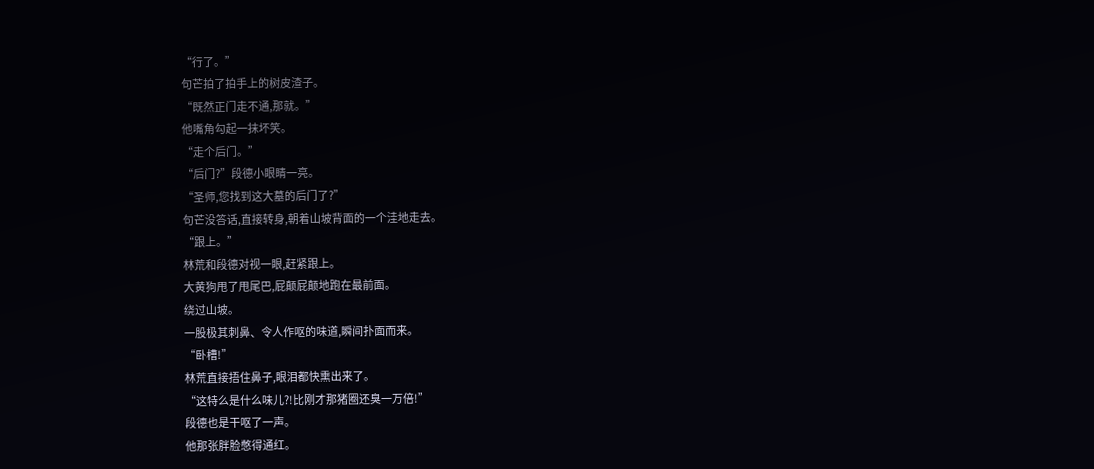“行了。”
句芒拍了拍手上的树皮渣子。
“既然正门走不通,那就。”
他嘴角勾起一抹坏笑。
“走个后门。”
“后门?”段德小眼睛一亮。
“圣师,您找到这大墓的后门了?”
句芒没答话,直接转身,朝着山坡背面的一个洼地走去。
“跟上。”
林荒和段德对视一眼,赶紧跟上。
大黄狗甩了甩尾巴,屁颠屁颠地跑在最前面。
绕过山坡。
一股极其刺鼻、令人作呕的味道,瞬间扑面而来。
“卧槽!”
林荒直接捂住鼻子,眼泪都快熏出来了。
“这特么是什么味儿?!比刚才那猪圈还臭一万倍!”
段德也是干呕了一声。
他那张胖脸憋得通红。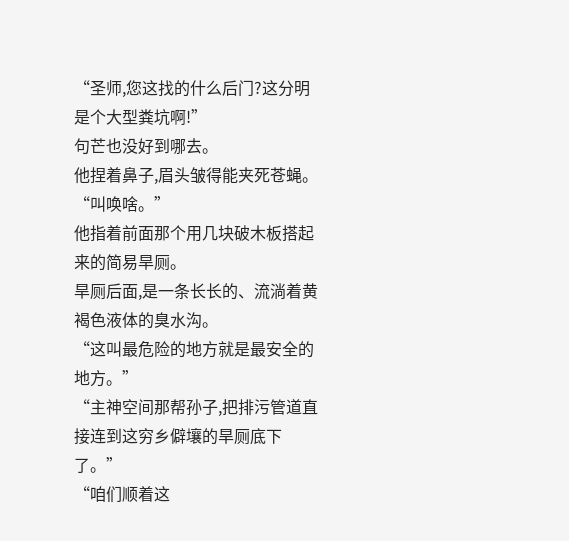“圣师,您这找的什么后门?这分明是个大型粪坑啊!”
句芒也没好到哪去。
他捏着鼻子,眉头皱得能夹死苍蝇。
“叫唤啥。”
他指着前面那个用几块破木板搭起来的简易旱厕。
旱厕后面,是一条长长的、流淌着黄褐色液体的臭水沟。
“这叫最危险的地方就是最安全的地方。”
“主神空间那帮孙子,把排污管道直接连到这穷乡僻壤的旱厕底下了。”
“咱们顺着这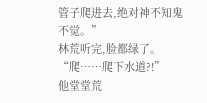管子爬进去,绝对神不知鬼不觉。”
林荒听完,脸都绿了。
“爬……爬下水道?!”
他堂堂荒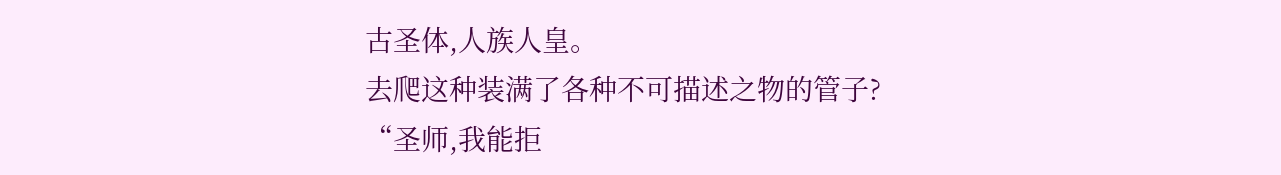古圣体,人族人皇。
去爬这种装满了各种不可描述之物的管子?
“圣师,我能拒